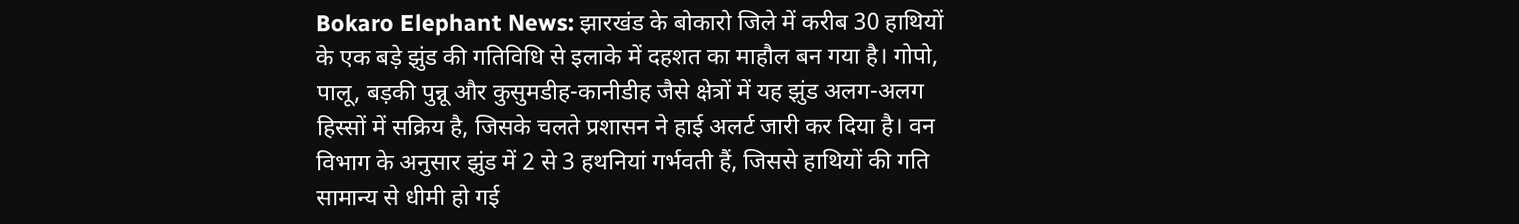Bokaro Elephant News: झारखंड के बोकारो जिले में करीब 30 हाथियों के एक बड़े झुंड की गतिविधि से इलाके में दहशत का माहौल बन गया है। गोपो, पालू, बड़की पुन्नू और कुसुमडीह-कानीडीह जैसे क्षेत्रों में यह झुंड अलग-अलग हिस्सों में सक्रिय है, जिसके चलते प्रशासन ने हाई अलर्ट जारी कर दिया है। वन विभाग के अनुसार झुंड में 2 से 3 हथनियां गर्भवती हैं, जिससे हाथियों की गति सामान्य से धीमी हो गई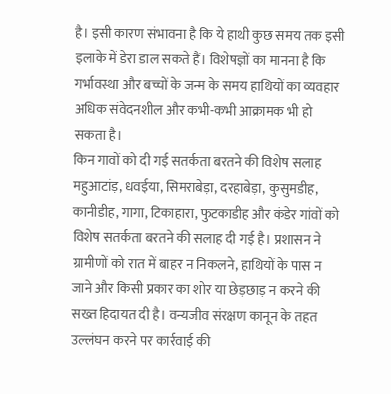है। इसी कारण संभावना है कि ये हाथी कुछ समय तक इसी इलाके में डेरा डाल सकते हैं। विशेषज्ञों का मानना है कि गर्भावस्था और बच्चों के जन्म के समय हाथियों का व्यवहार अधिक संवेदनशील और कभी-कभी आक्रामक भी हो सकता है।
किन गावों को दी गई सतर्कता बरतने की विशेष सलाह
महुआटांड़, धवईया, सिमराबेड़ा, दरहाबेड़ा, कुसुमडीह, कानीडीह, गागा, टिकाहारा, फुटकाडीह और कंडेर गांवों को विशेष सतर्कता बरतने की सलाह दी गई है। प्रशासन ने ग्रामीणों को रात में बाहर न निकलने, हाथियों के पास न जाने और किसी प्रकार का शोर या छेड़छाड़ न करने की सख्त हिदायत दी है। वन्यजीव संरक्षण कानून के तहत उल्लंघन करने पर कार्रवाई की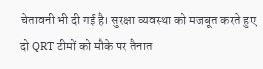चेतावनी भी दी गई है। सुरक्षा व्यवस्था को मजबूत करते हुए दो QRT टीमों को मौके पर तैनात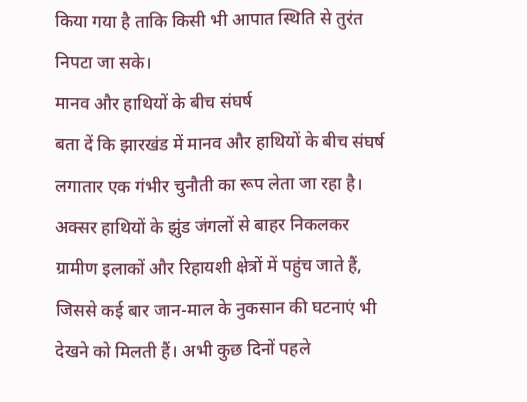किया गया है ताकि किसी भी आपात स्थिति से तुरंत निपटा जा सके।
मानव और हाथियों के बीच संघर्ष
बता दें कि झारखंड में मानव और हाथियों के बीच संघर्ष लगातार एक गंभीर चुनौती का रूप लेता जा रहा है। अक्सर हाथियों के झुंड जंगलों से बाहर निकलकर ग्रामीण इलाकों और रिहायशी क्षेत्रों में पहुंच जाते हैं, जिससे कई बार जान-माल के नुकसान की घटनाएं भी देखने को मिलती हैं। अभी कुछ दिनों पहले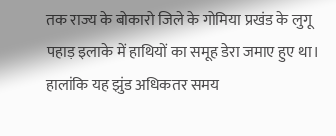तक राज्य के बोकारो जिले के गोमिया प्रखंड के लुगू पहाड़ इलाके में हाथियों का समूह डेरा जमाए हुए था। हालांकि यह झुंड अधिकतर समय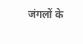जंगलों के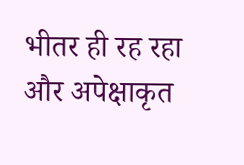भीतर ही रह रहा और अपेक्षाकृत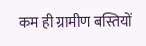कम ही ग्रामीण बस्तियों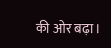की ओर बढ़ा।